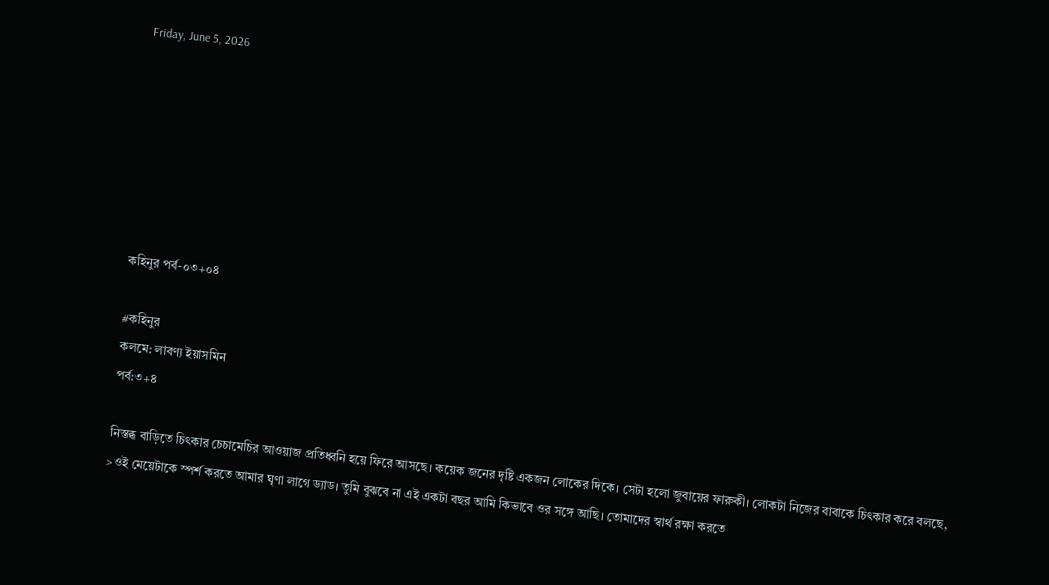Friday, June 5, 2026







কহিনুর পর্ব-০৩+০৪

#কহিনুর
কলমে: লাবণ্য ইয়াসমিন
পর্ব:৩+৪

নিস্তব্ধ বাড়িতে চিৎকার চেচামেচির আওয়াজ প্রতিধ্বনি হয়ে ফিরে আসছে। কয়েক জনের দৃষ্টি একজন লোকের দিকে। সেটা হলো জুবায়ের ফারুকী। লোকটা নিজের বাবাকে চিৎকার করে বলছে,
>ওই মেয়েটাকে স্পর্শ করতে আমার ঘৃণা লাগে ড‍্যাড। তুমি বুঝবে না এই একটা বছর আমি কিভাবে ওর সঙ্গে আছি। তোমাদের স্বার্থ রক্ষা করতে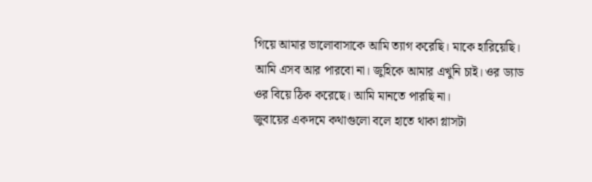গিয়ে আমার ভালোবাসাকে আমি ত‍্যাগ করেছি। মাকে হারিয়েছি। আমি এসব আর পারবো না। জুহিকে আমার এখুনি চাই। ওর ড‍্যাড ওর বিয়ে ঠিক করেছে। আমি মানতে পারছি না।
জুবায়ের একদমে কথাগুলো বলে হাতে থাকা গ্লাসটা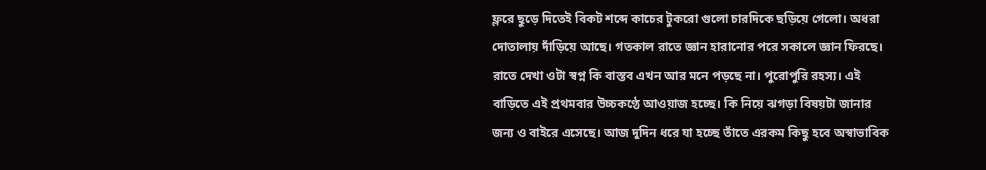ফ্লরে ছুড়ে দিতেই বিকট শব্দে কাচের টুকরো গুলো চারদিকে ছড়িয়ে গেলো। অধরা দোতালায় দাঁড়িয়ে আছে। গতকাল রাতে জ্ঞান হারানোর পরে সকালে জ্ঞান ফিরছে। রাতে দেখা ওটা স্বপ্ন কি বাস্তব এখন আর মনে পড়ছে না। পুরোপুরি রহস্য। এই বাড়িতে এই প্রথমবার উচ্চকণ্ঠে আওয়াজ হচ্ছে। কি নিয়ে ঝগড়া বিষয়টা জানার জন্য ও বাইরে এসেছে। আজ দুদিন ধরে যা হচ্ছে তাঁতে এরকম কিছু হবে অস্বাভাবিক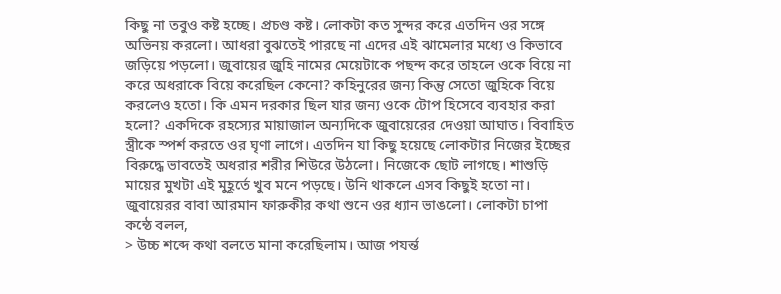কিছু না তবুও কষ্ট হচ্ছে। প্রচণ্ড কষ্ট। লোকটা কত সুন্দর করে এতদিন ওর সঙ্গে অভিনয় করলো। আধরা বুঝতেই পারছে না এদের এই ঝামেলার মধ্যে ও কিভাবে জড়িয়ে পড়লো। জুবায়ের জুহি নামের মেয়েটাকে পছন্দ করে তাহলে ওকে বিয়ে না করে অধরাকে বিয়ে করেছিল কেনো? কহিনুরের জন্য কিন্তু সেতো জুহিকে বিয়ে করলেও হতো। কি এমন দরকার ছিল যার জন্য ওকে টোপ হিসেবে ব‍্যবহার করা হলো? একদিকে রহস্যের মায়াজাল অন‍্যদিকে জুবায়েরের দেওয়া আঘাত। বিবাহিত স্ত্রীকে স্পর্শ করতে ওর ঘৃণা লাগে। এতদিন যা কিছু হয়েছে লোকটার নিজের ইচ্ছের বিরুদ্ধে ভাবতেই অধরার শরীর শিউরে উঠলো। নিজেকে ছোট লাগছে। শাশুড়ি মায়ের মুখটা এই মুহূর্তে খুব মনে পড়ছে। উনি থাকলে এসব কিছুই হতো না। জুবায়েরর বাবা আরমান ফারুকীর কথা শুনে ওর ধ‍্যান ভাঙলো। লোকটা চাপা কন্ঠে বলল,
> উচ্চ শব্দে কথা বলতে মানা করেছিলাম। আজ পযর্ন্ত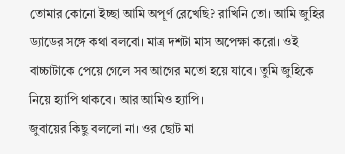তোমার কোনো ইচ্ছা আমি অপূর্ণ রেখেছি? রাখিনি তো। আমি জুহির ড‍্যাডের সঙ্গে কথা বলবো। মাত্র দশটা মাস অপেক্ষা করো। ওই বাচ্চাটাকে পেয়ে গেলে সব আগের মতো হয়ে যাবে। তুমি জুহিকে নিয়ে হ‍্যাপি থাকবে। আর আমিও হ‍্যাপি।
জুবায়ের কিছু বললো না। ওর ছোট মা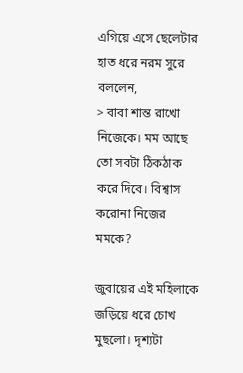এগিয়ে এসে ছেলেটার হাত ধরে নরম সুরে বললেন,
> বাবা শান্ত রাখো নিজেকে। মম আছে তো সবটা ঠিকঠাক করে দিবে। বিশ্বাস করোনা নিজের মমকে?

জুবায়ের এই মহিলাকে জড়িয়ে ধরে চোখ মুছলো। দৃশ্যটা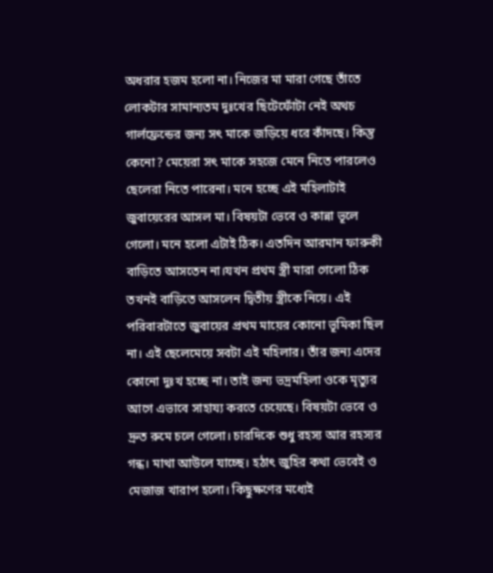অধরার হজম হলো না। নিজের মা মারা গেছে তাঁতে লোকটার সামান্যতম দুঃখের ছিটেফোঁটা নেই অথচ গার্লফ্রেন্ডের জন্য সৎ মাকে জড়িয়ে ধরে কাঁদছে। কিন্তু কেনো? মেয়েরা সৎ মাকে সহজে মেনে নিতে পারলেও ছেলেরা নিতে পারেনা। মনে হচ্ছে এই মহিলাটাই জুবায়েরের আসল মা। বিষয়টা ভেবে ও কান্না ভূলে গেলো। মনে হলো এটাই ঠিক। এতদিন আরমান ফারুকী বাড়িতে আসতেন না।যখন প্রথম স্ত্রী মারা গেলো ঠিক তখনই বাড়িতে আসলেন দ্বিতীয় স্ত্রীকে নিয়ে। এই পরিবারটাতে জুবায়ের প্রথম মায়ের কোনো ভূমিকা ছিল না। এই ছেলেমেয়ে সবটা এই মহিলার। তাঁর জন্য এদের কোনো দুঃখ হচ্ছে না। তাই জন্য ভদ্রমহিলা ওকে মৃত্যুর আগে এভাবে সাহায্য করতে চেয়েছে। বিষয়টা ভেবে ও দ্রুত রুমে চলে গেলো। চার‍দিকে শুধু রহস্য আর রহস্যর গন্ধ। মাথা আউলে যাচ্ছে। হঠাৎ জুহির কথা ভেবেই ও মেজাজ খারাপ হলো। কিছুক্ষণের মধ্যেই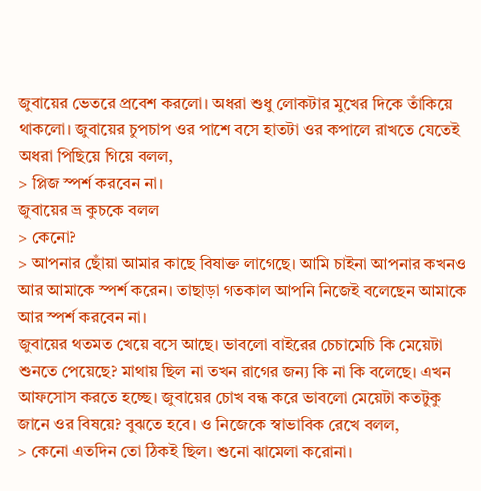জুবায়ের ভেতরে প্রবেশ করলো। অধরা শুধু লোকটার মুখের দিকে তাঁকিয়ে থাকলো। জুবায়ের চুপচাপ ওর পাশে বসে হাতটা ওর কপালে রাখতে যেতেই অধরা পিছিয়ে গিয়ে বলল,
> প্লিজ স্পর্শ করবেন না।
জুবায়ের ভ্র কুচকে বলল
> কেনো?
> আপনার ছোঁয়া আমার কাছে বিষাক্ত লাগেছে। আমি চাইনা আপনার কখনও আর আমাকে স্পর্শ করেন। তাছাড়া গতকাল আপনি নিজেই বলেছেন আমাকে আর স্পর্শ করবেন না।
জুবায়ের থতমত খেয়ে বসে আছে। ভাবলো বাইরের চেচামেচি কি মেয়েটা শুনতে পেয়েছে? মাথায় ছিল না তখন রাগের জন্য কি না কি বলেছে। এখন আফসোস করতে হচ্ছে। জুবায়ের চোখ বন্ধ করে ভাবলো মেয়েটা কতটুকু জানে ওর বিষয়ে? বুঝতে হবে। ও নিজেকে স্বাভাবিক রেখে বলল,
> কেনো এতদিন তো ঠিকই ছিল। শুনো ঝামেলা করোনা।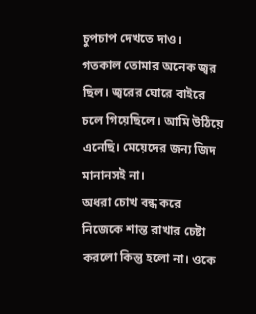চুপচাপ দেখতে দাও। গতকাল তোমার অনেক জ্বর ছিল। জ্বরের ঘোরে বাইরে চলে গিয়েছিলে। আমি উঠিয়ে এনেছি। মেয়েদের জন্য জিদ মানানসই না।
অধরা চোখ বন্ধ করে নিজেকে শান্ত রাখার চেষ্টা করলো কিন্তু হলো না। ওকে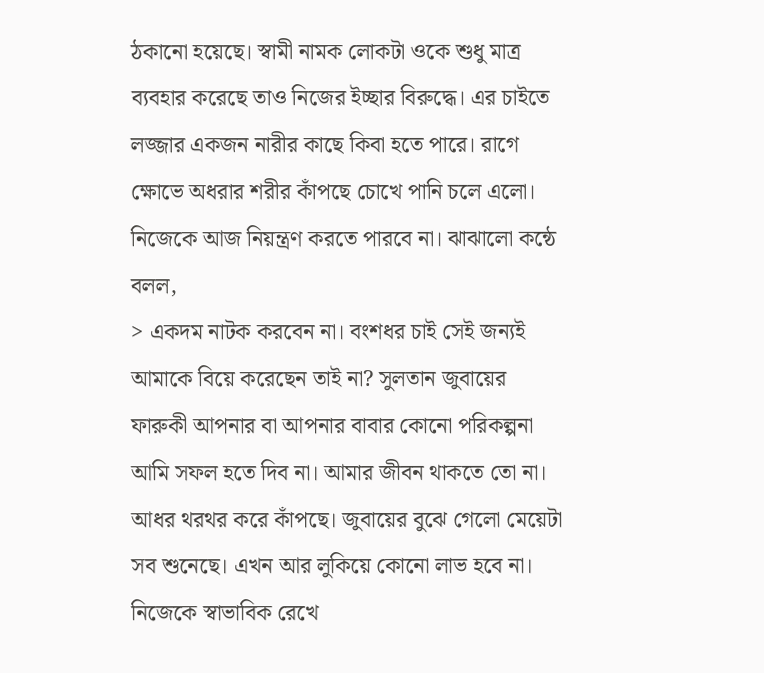ঠকানো হয়েছে। স্বামী নামক লোকটা ওকে শুধু মাত্র ব‍্যবহার করেছে তাও নিজের ইচ্ছার বিরুদ্ধে। এর চাইতে লজ্জার একজন নারীর কাছে কিবা হতে পারে। রাগে ক্ষোভে অধরার শরীর কাঁপছে চোখে পানি চলে এলো। নিজেকে আজ নিয়ন্ত্রণ করতে পারবে না। ঝাঝালো কন্ঠে বলল,
> একদম নাটক করবেন না। বংশধর চাই সেই জন্যই আমাকে বিয়ে করেছেন তাই না? সুলতান জুবায়ের ফারুকী আপনার বা আপনার বাবার কোনো পরিকল্পনা আমি সফল হতে দিব না। আমার জীবন থাকতে তো না।
আধর থরথর করে কাঁপছে। জুবায়ের বুঝে গেলো মেয়েটা সব শুনেছে। এখন আর লুকিয়ে কোনো লাভ হবে না। নিজেকে স্বাভাবিক রেখে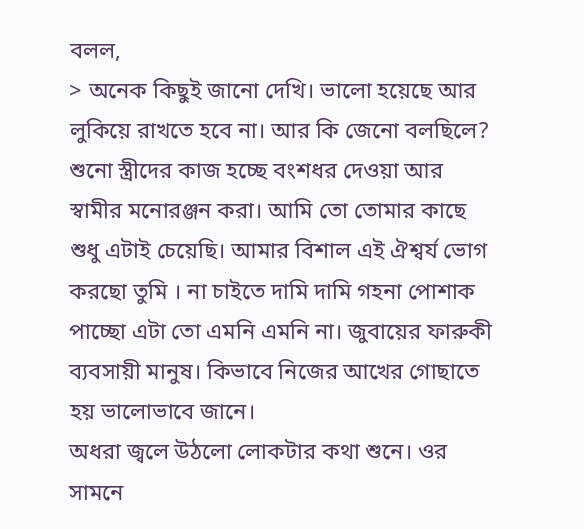বলল,
> অনেক কিছুই জানো দেখি। ভালো হয়েছে আর লুকিয়ে রাখতে হবে না। আর কি জেনো বলছিলে? শুনো স্ত্রীদের কাজ হচ্ছে বংশধর দেওয়া আর স্বামীর মনোরঞ্জন করা। আমি তো তোমার কাছে শুধু এটাই চেয়েছি। আমার বিশাল এই ঐশ্বর্য ভোগ করছো তুমি । না চাইতে দামি দামি গহনা পোশাক পাচ্ছো এটা তো এমনি এমনি না। জুবায়ের ফারুকী ব‍্যবসায়ী মানুষ। কিভাবে নিজের আখের গোছাতে হয় ভালোভাবে জানে।
অধরা জ্বলে উঠলো লোকটার কথা শুনে। ওর সামনে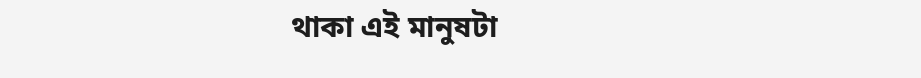থাকা এই মানুষটা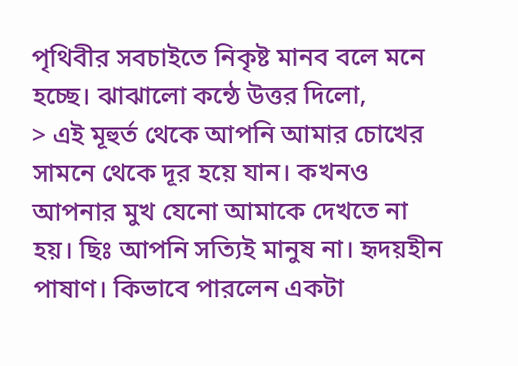পৃথিবীর সবচাইতে নিকৃষ্ট মানব বলে মনে হচ্ছে। ঝাঝালো কন্ঠে উত্তর দিলো,
> এই মূহুর্ত থেকে আপনি আমার চোখের সামনে থেকে দূর হয়ে যান। কখনও আপনার মুখ যেনো আমাকে দেখতে না হয়। ছিঃ আপনি সত্যিই মানুষ না। হৃদয়হীন পাষাণ। কিভাবে পারলেন একটা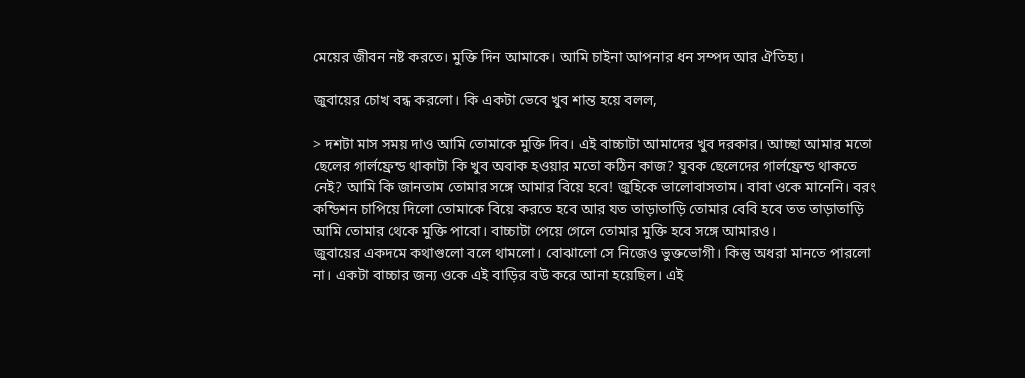মেয়ের জীবন নষ্ট করতে। মুক্তি দিন আমাকে। আমি চাইনা আপনার ধন সম্পদ আর ঐতিহ্য।

জুবায়ের চোখ বন্ধ করলো। কি একটা ভেবে খুব শান্ত হয়ে বলল,

> দশটা মাস সময় দাও আমি তোমাকে মুক্তি দিব। এই বাচ্চাটা আমাদের খুব দরকার। আচ্ছা আমার মতো ছেলের গার্লফ্রেন্ড থাকাটা কি খুব অবাক হওয়ার মতো কঠিন কাজ? যুবক ছেলেদের গার্লফ্রেন্ড থাকতে নেই? আমি কি জানতাম তোমার সঙ্গে আমার বিয়ে হবে! জুহিকে ভালোবাসতাম। বাবা ওকে মানেনি। বরং কন্ডিশন চাপিয়ে দিলো তোমাকে বিয়ে করতে হবে আর যত তাড়াতাড়ি তোমার বেবি হবে তত তাড়াতাড়ি আমি তোমার থেকে মুক্তি পাবো। বাচ্চাটা পেয়ে গেলে তোমার মুক্তি হবে সঙ্গে আমারও।
জুবায়ের একদমে কথাগুলো বলে থামলো। বোঝালো সে নিজেও ভুক্তভোগী। কিন্তু অধরা মানতে পারলো না। একটা বাচ্চার জন্য ওকে এই বাড়ির বউ করে আনা হয়েছিল। এই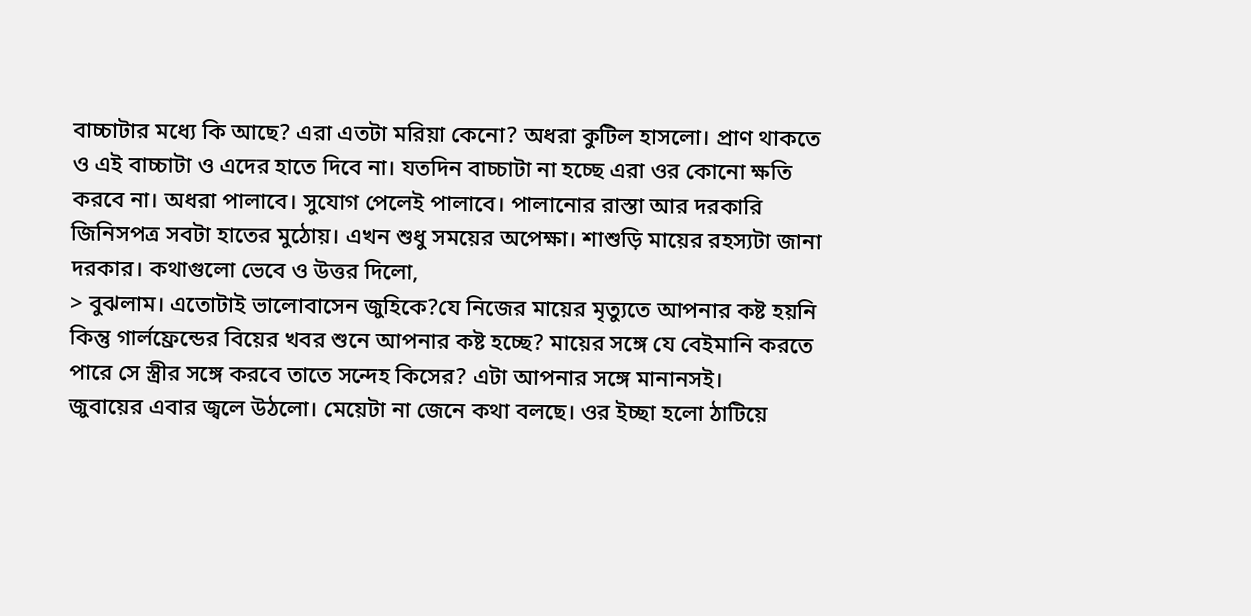বাচ্চাটার মধ্যে কি আছে? এরা এতটা মরিয়া কেনো? অধরা কুটিল হাসলো। প্রাণ থাকতে ও এই বাচ্চাটা ও এদের হাতে দিবে না। যতদিন বাচ্চাটা না হচ্ছে এরা ওর কোনো ক্ষতি করবে না। অধরা পালাবে। সুযোগ পেলেই পালাবে। পালানোর রাস্তা আর দরকারি জিনিসপত্র সবটা হাতের মুঠোয়। এখন শুধু সময়ের অপেক্ষা। শাশুড়ি মায়ের রহস্যটা জানা দরকার। কথাগুলো ভেবে ও উত্তর দিলো,
> বুঝলাম। এতোটাই ভালোবাসেন জুহিকে?যে নিজের মায়ের মৃত্যুতে আপনার কষ্ট হয়নি কিন্তু গার্লফ্রেন্ডের বিয়ের খবর শুনে আপনার কষ্ট হচ্ছে? মায়ের সঙ্গে যে বেইমানি করতে পারে সে স্ত্রীর সঙ্গে করবে তাতে সন্দেহ কিসের? এটা আপনার সঙ্গে মানানসই।
জুবায়ের এবার জ্বলে উঠলো। মেয়েটা না জেনে কথা বলছে। ওর ইচ্ছা হলো ঠাটিয়ে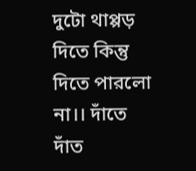দুটো থাপ্পড় দিতে কিন্তু দিতে পারলো না।। দাঁতে দাঁত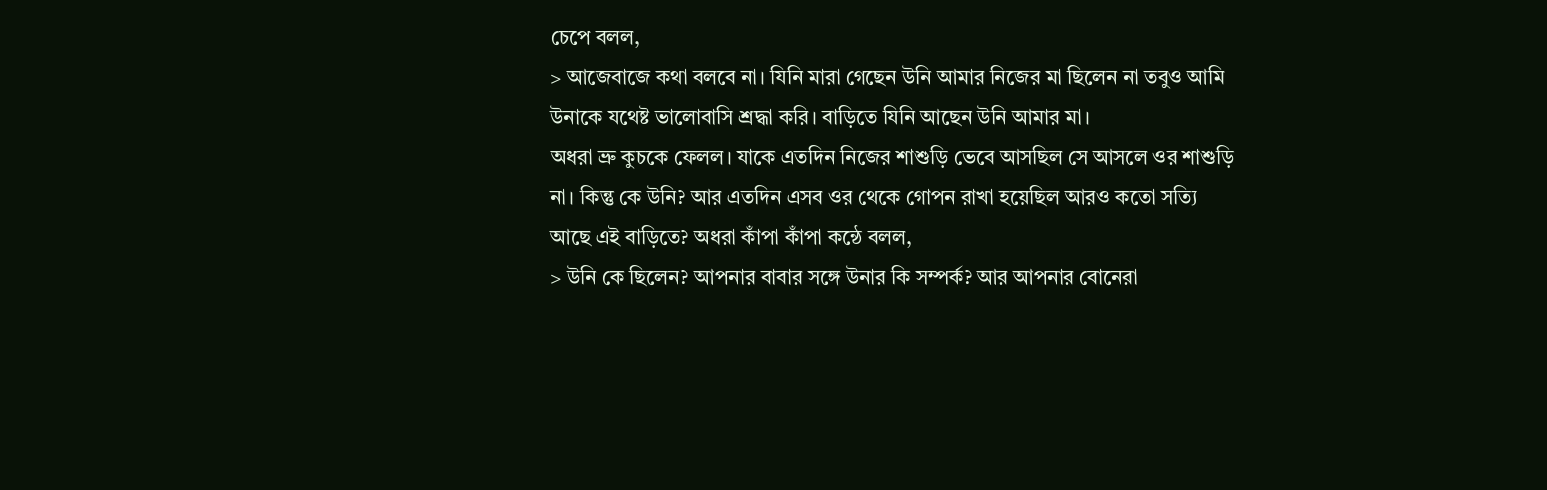চেপে বলল,
> আজেবাজে কথা বলবে না। যিনি মারা গেছেন উনি আমার নিজের মা ছিলেন না তবুও আমি উনাকে যথেষ্ট ভালোবাসি শ্রদ্ধা করি। বাড়িতে যিনি আছেন উনি আমার মা।
অধরা ভ্রু কুচকে ফেলল। যাকে এতদিন নিজের শাশুড়ি ভেবে আসছিল সে আসলে ওর শাশুড়ি না। কিন্তু কে উনি? আর এতদিন এসব ওর থেকে গোপন রাখা হয়েছিল আরও কতো সত্যি আছে এই বাড়িতে? অধরা কাঁপা কাঁপা কন্ঠে বলল,
> উনি কে ছিলেন? আপনার বাবার সঙ্গে উনার কি সম্পর্ক? আর আপনার বোনেরা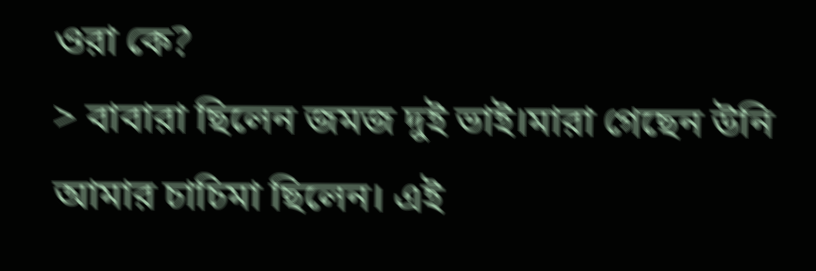ওরা কে?
> বাবারা ছিলেন জমজ দুই ভাই।মারা গেছেন উনি আমার চাচিমা ছিলেন। এই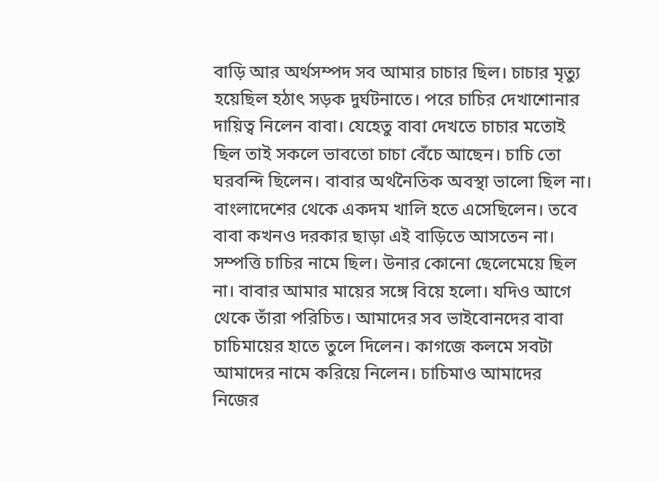বাড়ি আর অর্থসম্পদ সব আমার চাচার ছিল। চাচার মৃত্যু হয়েছিল হঠাৎ সড়ক দুর্ঘটনাতে। পরে চাচির দেখাশোনার দায়িত্ব নিলেন বাবা। যেহেতু বাবা দেখতে চাচার মতোই ছিল তাই সকলে ভাবতো চাচা বেঁচে আছেন। চাচি তো ঘরবন্দি ছিলেন। বাবার অর্থনৈতিক অবস্থা ভালো ছিল না। বাংলাদেশের থেকে একদম খালি হতে এসেছিলেন। তবে বাবা কখনও দরকার ছাড়া এই বাড়িতে আসতেন না। সম্পত্তি চাচির নামে ছিল। উনার কোনো ছেলেমেয়ে ছিল না। বাবার আমার মায়ের সঙ্গে বিয়ে হলো। যদিও আগে থেকে তাঁরা পরিচিত। আমাদের সব ভাইবোনদের বাবা চাচিমায়ের হাতে তুলে দিলেন। কাগজে কলমে সবটা আমাদের নামে করিয়ে নিলেন। চাচিমাও আমাদের নিজের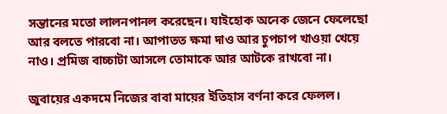সন্তানের মতো লালনপানল করেছেন। যাইহোক অনেক জেনে ফেলেছো আর বলতে পারবো না। আপাতত ক্ষমা দাও আর চুপচাপ খাওয়া খেয়ে নাও। প্রমিজ বাচ্চাটা আসলে তোমাকে আর আটকে রাখবো না।

জুবায়ের একদমে নিজের বাবা মায়ের ইতিহাস বর্ণনা করে ফেলল।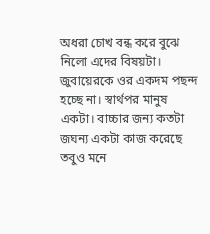অধরা চোখ বন্ধ করে বুঝে নিলো এদের বিষয়টা। জুবায়েরকে ওর একদম পছন্দ হচ্ছে না। স্বার্থপর মানুষ একটা। বাচ্চার জন্য কতটা জঘন্য একটা কাজ করেছে তবুও মনে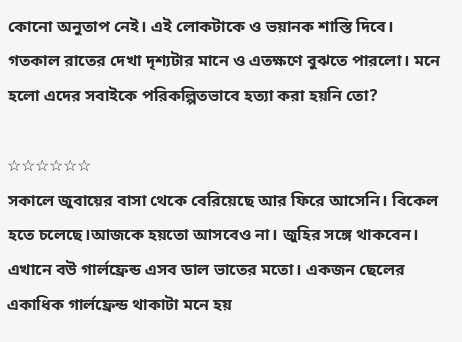কোনো অনুতাপ নেই। এই লোকটাকে ও ভয়ানক শাস্তি দিবে। গতকাল রাতের দেখা দৃশ্যটার মানে ও এতক্ষণে বুঝতে পারলো। মনে হলো এদের সবাইকে পরিকল্পিতভাবে হত্যা করা হয়নি তো?

☆☆☆☆☆☆
সকালে জুবায়ের বাসা থেকে বেরিয়েছে আর ফিরে আসেনি। বিকেল হতে চলেছে।আজকে হয়তো আসবেও না। জুহির সঙ্গে থাকবেন। এখানে বউ গার্লফ্রেন্ড এসব ডাল ভাতের মতো। একজন ছেলের একাধিক গার্লফ্রেন্ড থাকাটা মনে হয়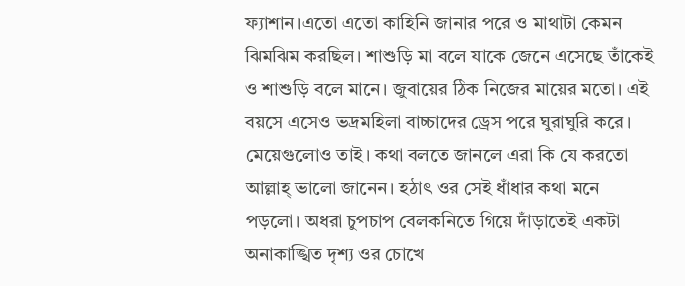ফ‍‍্যাশান।এতো এতো কাহিনি জানার পরে ও মাথাটা কেমন ঝিমঝিম করছিল। শাশুড়ি মা বলে যাকে জেনে এসেছে তাঁকেই ও শাশুড়ি বলে মানে। জুবায়ের ঠিক নিজের মায়ের মতো। এই বয়সে এসেও ভদ্রমহিলা বাচ্চাদের ড্রেস পরে ঘুরাঘুরি করে। মেয়েগুলোও তাই। কথা বলতে জানলে এরা কি যে করতো আল্লাহ্ ভালো জানেন। হঠাৎ ওর সেই ধাঁধার কথা মনে পড়লো। অধরা চুপচাপ বেলকনিতে গিয়ে দাঁড়াতেই একটা অনাকাঙ্খিত দৃশ্য ওর চোখে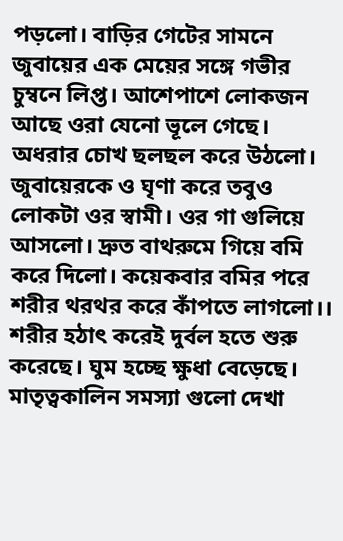পড়লো। বাড়ির গেটের সামনে জুবায়ের এক মেয়ের সঙ্গে গভীর চুম্বনে লিপ্ত। আশেপাশে লোকজন আছে ওরা যেনো ভূলে গেছে। অধরার চোখ ছলছল করে উঠলো। জুবায়েরকে ও ঘৃণা করে তবুও লোকটা ওর স্বামী। ওর গা গুলিয়ে আসলো। দ্রুত বাথরুমে গিয়ে বমি করে দিলো। কয়েকবার বমির পরে শরীর থরথর করে কাঁপতে লাগলো।। শরীর হঠাৎ করেই দুর্বল হতে শুরু করেছে। ঘুম হচ্ছে ক্ষুধা বেড়েছে। মাতৃত্বকালিন সমস্যা গুলো দেখা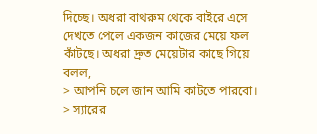দিচ্ছে। অধরা বাথরুম থেকে বাইরে এসে দেখতে পেলে একজন কাজের মেয়ে ফল কাঁটছে। অধরা দ্রুত মেয়েটার কাছে গিয়ে বলল,
> আপনি চলে জান আমি কাটতে পারবো।
> স‍্যারের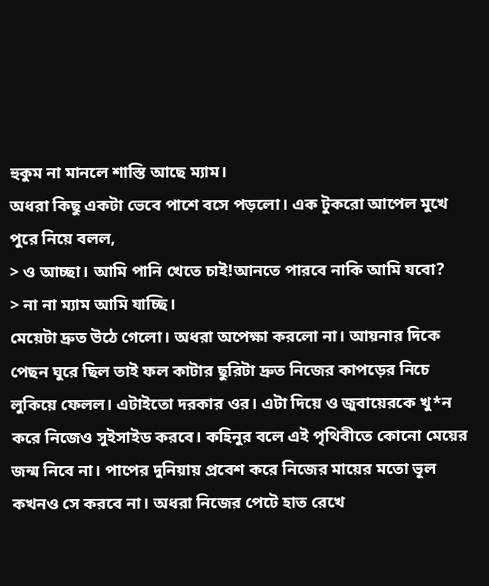হুকুম না মানলে শাস্তি আছে ম‍্যাম।
অধরা কিছু একটা ভেবে পাশে বসে পড়লো। এক টুকরো আপেল মুখে পুরে নিয়ে বলল,
> ও আচ্ছা। আমি পানি খেতে চাই!আনতে পারবে নাকি আমি যবো?
> না না ম‍্যাম আমি যাচ্ছি।
মেয়েটা দ্রুত উঠে গেলো। অধরা অপেক্ষা করলো না। আয়নার দিকে পেছন ঘুরে ছিল তাই ফল কাটার ছুরিটা দ্রুত নিজের কাপড়ের নিচে লুকিয়ে ফেলল। এটাইতো দরকার ওর। এটা দিয়ে ও জুবায়েরকে খু*ন করে নিজেও সুইসাইড করবে। কহিনুর বলে এই পৃথিবীতে কোনো মেয়ের জন্ম নিবে না। পাপের দুনিয়ায় প্রবেশ করে নিজের মায়ের মতো ভূল কখনও সে করবে না। অধরা নিজের পেটে হাত রেখে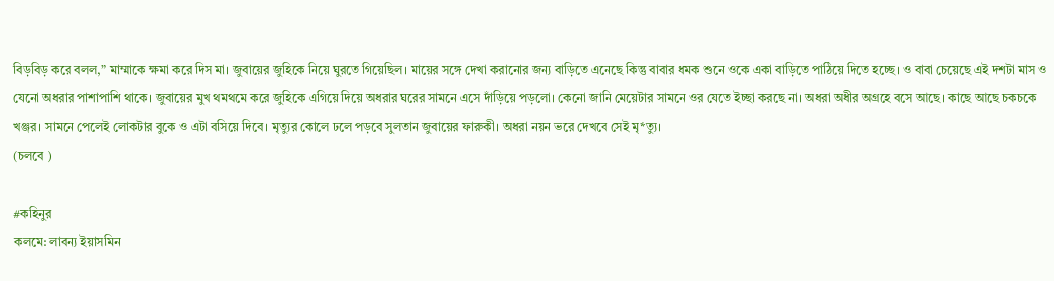বিড়বিড় করে বলল,” মাম্মাকে ক্ষমা করে দিস মা। জুবায়ের জুহিকে নিয়ে ঘুরতে গিয়েছিল। মায়ের সঙ্গে দেখা করানোর জন্য বাড়িতে এনেছে কিন্তু বাবার ধমক শুনে ওকে একা বাড়িতে পাঠিয়ে দিতে হচ্ছে। ও বাবা চেয়েছে এই দশটা মাস ও যেনো অধরার পাশাপাশি থাকে। জুবায়ের মুখ থমথমে করে জুহিকে এগিয়ে দিয়ে অধরার ঘরের সামনে এসে দাঁড়িয়ে পড়লো। কেনো জানি মেয়েটার সামনে ওর যেতে ইচ্ছা করছে না। অধরা অধীর অগ্রহে বসে আছে। কাছে আছে চকচকে খঞ্জর। সামনে পেলেই লোকটার বুকে ও এটা বসিয়ে দিবে। মৃত্যুর কোলে ঢলে পড়বে সুলতান জুবায়ের ফারুকী। অধরা নয়ন ভরে দেখবে সেই মৃ*ত্যু।
(চলবে )

#কহিনুর
কলমে: লাবন্য ইয়াসমিন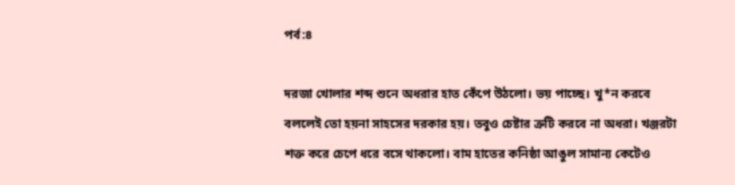পর্ব:৪

দরজা খোলার শব্দ শুনে অধরার হাত কেঁপে উঠলো। ভয় পাচ্ছে। খু*ন করবে বললেই তো হয়না সাহসের দরকার হয়। তবুও চেষ্টার ত্রুটি করবে না অধরা। খঞ্জরটা শক্ত করে চেপে ধরে বসে থাকলো। বাম হাতের কনিষ্ঠা আঙুল সামান্য কেটেও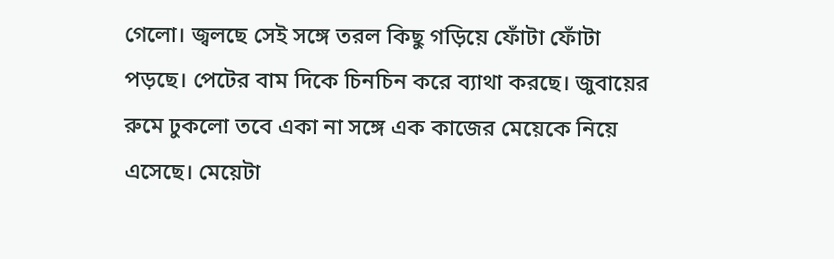গেলো। জ্বলছে সেই সঙ্গে তরল কিছু গড়িয়ে ফোঁটা ফোঁটা পড়ছে। পেটের বাম দিকে চিনচিন করে ব‍্যাথা করছে। জুবায়ের রুমে ঢুকলো তবে একা না সঙ্গে এক কাজের মেয়েকে নিয়ে এসেছে। মেয়েটা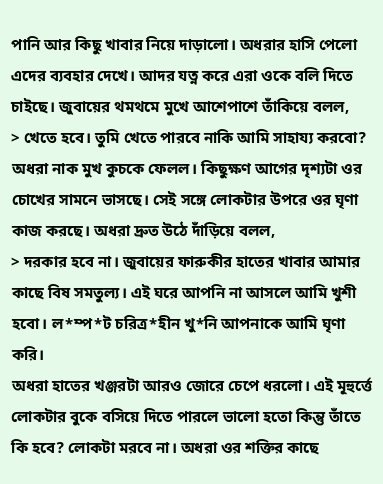পানি আর কিছু খাবার নিয়ে দাড়ালো। অধরার হাসি পেলো এদের ব‍্যবহার দেখে। আদর যত্ন করে এরা ওকে বলি দিতে চাইছে। জুবায়ের থমথমে মুখে আশেপাশে তাঁকিয়ে বলল,
> খেতে হবে। তুমি খেতে পারবে নাকি আমি সাহায্য করবো?
অধরা নাক মুখ কুচকে ফেলল। কিছুক্ষণ আগের দৃশ্যটা ওর চোখের সামনে ভাসছে। সেই সঙ্গে লোকটার উপরে ওর ঘৃণা কাজ করছে। অধরা দ্রুত উঠে দাঁড়িয়ে বলল,
> দরকার হবে না। জুবায়ের ফারুকীর হাতের খাবার আমার কাছে বিষ সমতুল‍্য। এই ঘরে আপনি না আসলে আমি খুশী হবো। ল*ম্প*ট চরিত্র*হীন খু*নি আপনাকে আমি ঘৃণা করি।
অধরা হাতের খঞ্জরটা আরও জোরে চেপে ধরলো। এই মূহুর্ত্তে লোকটার বুকে বসিয়ে দিতে পারলে ভালো হতো কিন্তু তাঁতে কি হবে? লোকটা মরবে না। অধরা ওর শক্তির কাছে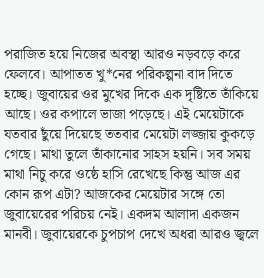পরাজিত হয়ে নিজের অবস্থা আরও নড়বড়ে করে ফেলবে। আপাতত খু*নের পরিকল্পনা বাদ দিতে হচ্ছে। জুবায়ের ওর মুখের দিকে এক দৃষ্টিতে তাঁকিয়ে আছে। ওর কপালে ভাজা পড়েছে। এই মেয়েটাকে যতবার ছুঁয়ে দিয়েছে ততবার মেয়েটা লজ্জায় কুকড়ে গেছে। মাথা তুলে তাঁকানোর সাহস হয়নি। সব সময় মাথা নিচু করে ওষ্ঠে হাসি রেখেছে কিন্তু আজ এর কোন রূপ এটা? আজকের মেয়েটার সঙ্গে তো জুবায়েরের পরিচয় নেই। একদম আলাদা একজন মানবী। জুবায়েরকে চুপচাপ দেখে অধরা আরও জ্বলে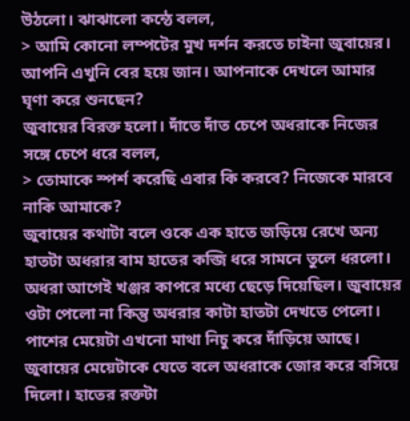উঠলো। ঝাঝালো কন্ঠে বলল,
> আমি কোনো লম্পটের মুখ দর্শন করতে চাইনা জুবায়ের। আপনি এখুনি বের হয়ে জান। আপনাকে দেখলে আমার ঘৃণা করে শুনছেন?
জুবায়ের বিরক্ত হলো। দাঁতে দাঁত চেপে অধরাকে নিজের সঙ্গে চেপে ধরে বলল,
> তোমাকে স্পর্শ করেছি এবার কি করবে? নিজেকে মারবে নাকি আমাকে?
জুবায়ের কথাটা বলে ওকে এক হাতে জড়িয়ে রেখে অন‍্য হাতটা অধরার বাম হাতের কব্জি ধরে সামনে তুলে ধরলো। অধরা আগেই খঞ্জর কাপরে মধ্যে ছেড়ে দিয়েছিল। জুবায়ের ওটা পেলো না কিন্তু অধরার কাটা হাতটা দেখতে পেলো। পাশের মেয়েটা এখনো মাথা নিচু করে দাঁড়িয়ে আছে। জুবায়ের মেয়েটাকে যেতে বলে অধরাকে জোর করে বসিয়ে দিলো। হাতের রক্তটা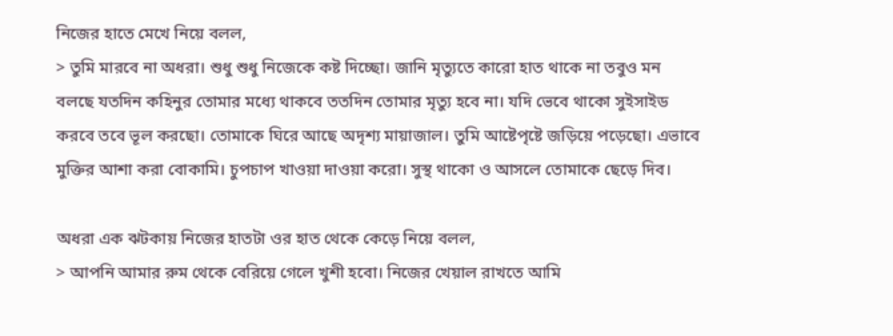নিজের হাতে মেখে নিয়ে বলল,
> তুমি মারবে না অধরা। শুধু শুধু নিজেকে কষ্ট দিচ্ছো। জানি মৃত্যুতে কারো হাত থাকে না তবুও মন বলছে যতদিন কহিনুর তোমার মধ্যে থাকবে ততদিন তোমার মৃত্যু হবে না। যদি ভেবে থাকো সুইসাইড করবে তবে ভূল করছো। তোমাকে ঘিরে আছে অদৃশ্য মায়াজাল। তুমি আষ্টেপৃষ্টে জড়িয়ে পড়েছো। এভাবে মুক্তির আশা করা বোকামি। চুপচাপ খাওয়া দাওয়া করো। সুস্থ থাকো ও আসলে তোমাকে ছেড়ে দিব।

অধরা এক ঝটকায় নিজের হাতটা ওর হাত থেকে কেড়ে নিয়ে বলল,
> আপনি আমার রুম থেকে বেরিয়ে গেলে খুশী হবো। নিজের খেয়াল রাখতে আমি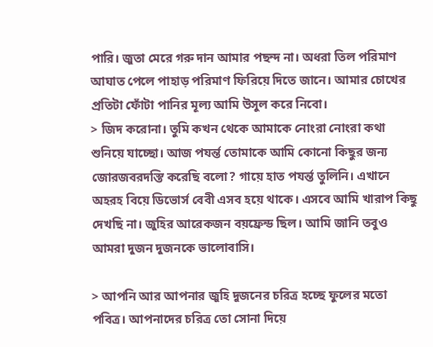পারি। জুতা মেরে গরু দান আমার পছন্দ না। অধরা তিল পরিমাণ আঘাত পেলে পাহাড় পরিমাণ ফিরিয়ে দিতে জানে। আমার চোখের প্রতিটা ফোঁটা পানির মূল্য আমি উসুল করে নিবো।
> জিদ করোনা। তুমি কখন থেকে আমাকে নোংরা নোংরা কথা শুনিয়ে যাচ্ছো। আজ পযর্ন্ত তোমাকে আমি কোনো কিছুর জন্য জোরজবরদস্তি করেছি বলো? গায়ে হাত পযর্ন্ত তুলিনি। এখানে অহরহ বিয়ে ডিভোর্স বেবী এসব হয়ে থাকে। এসবে আমি খারাপ কিছু দেখছি না। জুহির আরেকজন বয়ফ্রেন্ড ছিল। আমি জানি তবুও আমরা দুজন দুজনকে ভালোবাসি।

> আপনি আর আপনার জুহি দুজনের চরিত্র হচ্ছে ফুলের মতো পবিত্র। আপনাদের চরিত্র তো সোনা দিয়ে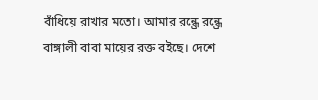বাঁধিয়ে রাখার মতো। আমার রন্ধ্রে রন্ধ্রে বাঙ্গালী বাবা মায়ের রক্ত বইছে। দেশে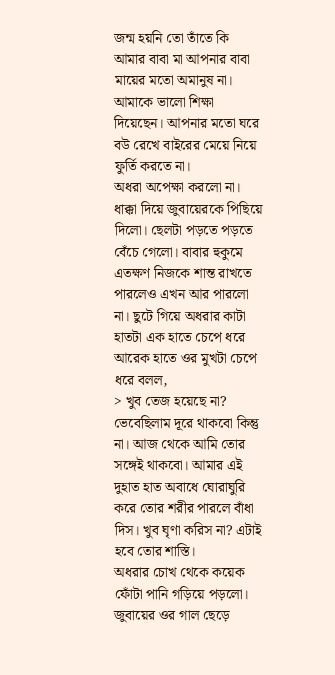জন্ম হয়নি তো তাঁতে কি আমার বাবা মা আপনার বাবা মায়ের মতো অমানুষ না। আমাকে ভালো শিক্ষা দিয়েছেন। আপনার মতো ঘরে বউ রেখে বাইরের মেয়ে নিয়ে ফুর্তি করতে না।
অধরা অপেক্ষা করলো না। ধাক্কা দিয়ে জুবায়েরকে পিছিয়ে দিলো। ছেলটা পড়তে পড়তে বেঁচে গেলো। বাবার হুকুমে এতক্ষণ নিজকে শান্ত রাখতে পারলেও এখন আর পারলো না। ছুটে গিয়ে অধরার কাটা হাতটা এক হাতে চেপে ধরে আরেক হাতে ওর মুখটা চেপে ধরে বলল,
> খুব তেজ হয়েছে না? ভেবেছিলাম দূরে থাকবো কিন্তু না। আজ থেকে আমি তোর সঙ্গেই থাকবো। আমার এই দুহাত হাত অবাধে ঘোরাঘুরি করে তোর শরীর পারলে বাঁধা দিস। খুব ঘৃণা করিস না? এটাই হবে তোর শাস্তি।
অধরার চোখ থেকে কয়েক ফোঁটা পানি গড়িয়ে পড়লো। জুবায়ের ওর গাল ছেড়ে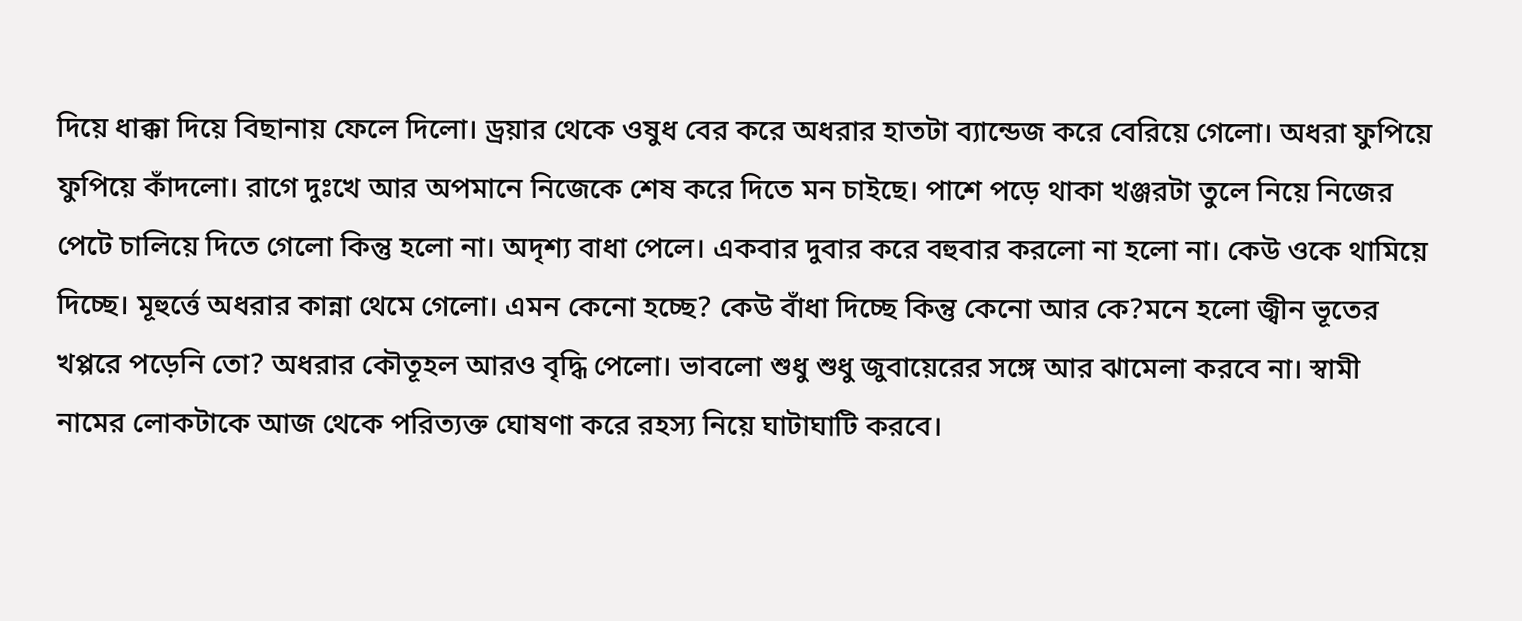দিয়ে ধাক্কা দিয়ে বিছানায় ফেলে দিলো। ড্রয়ার থেকে ওষুধ বের করে অধরার হাতটা ব‍্যান্ডেজ করে বেরিয়ে গেলো। অধরা ফুপিয়ে ফুপিয়ে কাঁদলো। রাগে দুঃখে আর অপমানে নিজেকে শেষ করে দিতে মন চাইছে। পাশে পড়ে থাকা খঞ্জরটা তুলে নিয়ে নিজের পেটে চালিয়ে দিতে গেলো কিন্তু হলো না। অদৃশ্য বাধা পেলে। একবার দুবার করে বহুবার করলো না হলো না। কেউ ওকে থামিয়ে দিচ্ছে। মূহুর্ত্তে অধরার কান্না থেমে গেলো। এমন কেনো হচ্ছে? কেউ বাঁধা দিচ্ছে কিন্তু কেনো আর কে?মনে হলো জ্বীন ভূতের খপ্পরে পড়েনি তো? অধরার কৌতূহল আরও বৃদ্ধি পেলো। ভাবলো শুধু শুধু জুবায়েরের সঙ্গে আর ঝামেলা করবে না। স্বামী নামের লোকটাকে আজ থেকে পরিত্যক্ত ঘোষণা করে রহস্য নিয়ে ঘাটাঘাটি করবে।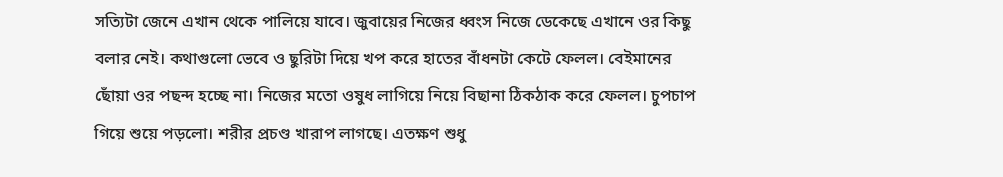সত্যিটা জেনে এখান থেকে পালিয়ে যাবে। জুবায়ের নিজের ধ্বংস নিজে ডেকেছে এখানে ওর কিছু বলার নেই। কথাগুলো ভেবে ও ছুরিটা দিয়ে খপ করে হাতের বাঁধনটা কেটে ফেলল। বেইমানের ছোঁয়া ওর পছন্দ হচ্ছে না। নিজের মতো ওষুধ লাগিয়ে নিয়ে বিছানা ঠিকঠাক করে ফেলল। চুপচাপ গিয়ে শুয়ে পড়লো। শরীর প্রচণ্ড খারাপ লাগছে। এতক্ষণ শুধু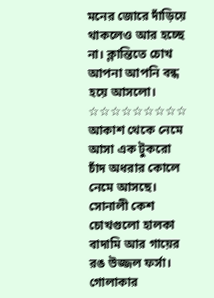মনের জোরে দাঁড়িয়ে থাকলেও আর হচ্ছে না। ক্লান্তিতে চোখ আপনা আপনি বন্ধ হয়ে আসলো।
☆☆☆☆☆☆☆☆☆
আকাশ থেকে নেমে আসা এক টুকরো চাঁদ অধরার কোলে নেমে আসছে। সোনালী কেশ চোখগুলো হালকা বাদামি আর গায়ের রঙ উজ্জল ফর্সা। গোলাকার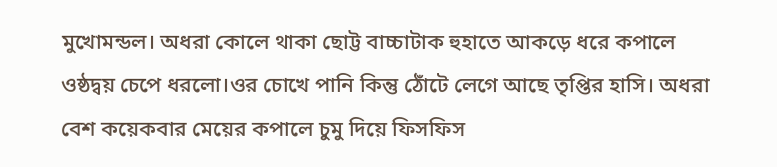মুখোমন্ডল। অধরা কোলে থাকা ছোট্ট বাচ্চাটাক হুহাতে আকড়ে ধরে কপালে ওষ্ঠদ্বয় চেপে ধরলো।ওর চোখে পানি কিন্তু ঠোঁটে লেগে আছে তৃপ্তির হাসি। অধরা বেশ কয়েকবার মেয়ের কপালে চুমু দিয়ে ফিসফিস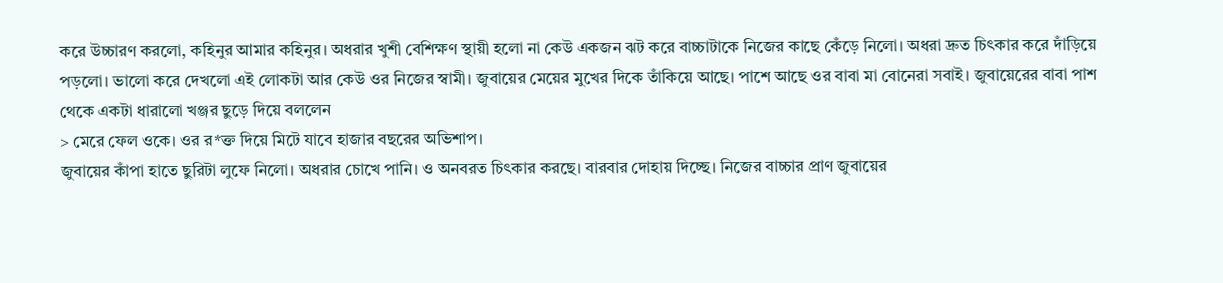করে উচ্চারণ করলো, কহিনুর আমার কহিনুর। অধরার খুশী বেশিক্ষণ স্থায়ী হলো না কেউ একজন ঝট করে বাচ্চাটাকে নিজের কাছে কেঁড়ে নিলো। অধরা দ্রুত চিৎকার করে দাঁড়িয়ে পড়লো। ভালো করে দেখলো এই লোকটা আর কেউ ওর নিজের স্বামী। জুবায়ের মেয়ের মুখের দিকে তাঁকিয়ে আছে। পাশে আছে ওর বাবা মা বোনেরা সবাই। জুবায়েরের বাবা পাশ থেকে একটা ধারালো খঞ্জর ছুড়ে দিয়ে বললেন
> মেরে ফেল ওকে। ওর র*ক্ত দিয়ে মিটে যাবে হাজার বছরের অভিশাপ।
জুবায়ের কাঁপা হাতে ছুরিটা লুফে নিলো। অধরার চোখে পানি। ও অনবরত চিৎকার করছে। বারবার দোহায় দিচ্ছে। নিজের বাচ্চার প্রাণ জুবায়ের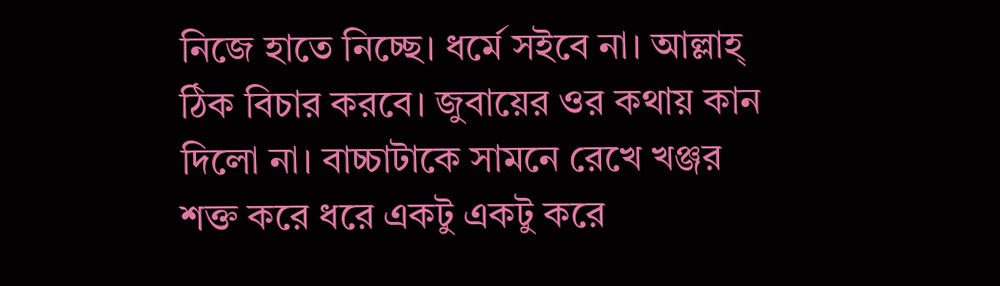নিজে হাতে নিচ্ছে। ধর্মে সইবে না। আল্লাহ্ ঠিক বিচার করবে। জুবায়ের ওর কথায় কান দিলো না। বাচ্চাটাকে সামনে রেখে খঞ্জর শক্ত করে ধরে একটু একটু করে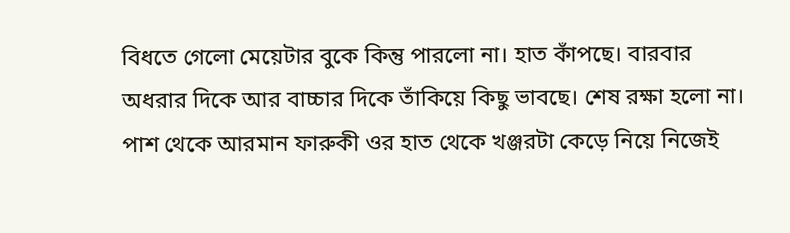বিধতে গেলো মেয়েটার বুকে কিন্তু পারলো না। হাত কাঁপছে। বারবার অধরার দিকে আর বাচ্চার দিকে তাঁকিয়ে কিছু ভাবছে। শেষ রক্ষা হলো না। পাশ থেকে আরমান ফারুকী ওর হাত থেকে খঞ্জরটা কেড়ে নিয়ে নিজেই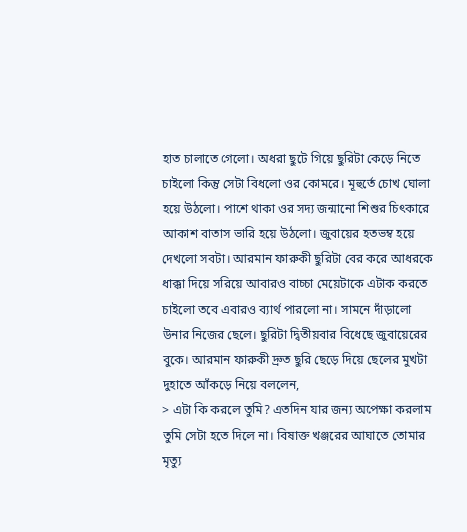হাত চালাতে গেলো। অধরা ছুটে গিয়ে ছুরিটা কেড়ে নিতে চাইলো কিন্তু সেটা বিধলো ওর কোমরে। মূহুর্তে চোখ ঘোলা হয়ে উঠলো। পাশে থাকা ওর সদ‍্য জন্মানো শিশুর চিৎকারে আকাশ বাতাস ভারি হয়ে উঠলো। জুবায়ের হতভম্ব হয়ে দেখলো সবটা। আরমান ফারুকী ছুরিটা বের করে আধরকে ধাক্কা দিয়ে সরিয়ে আবারও বাচ্চা মেয়েটাকে এটাক করতে চাইলো তবে এবারও ব‍্যার্থ পারলো না। সামনে দাঁড়ালো উনার নিজের ছেলে। ছুরিটা দ্বিতীয়বার বিধেছে জুবায়েরের বুকে। আরমান ফারুকী দ্রুত ছুরি ছেড়ে দিয়ে ছেলের মুখটা দুহাতে আঁকড়ে নিয়ে বললেন,
> এটা কি করলে তুমি? এতদিন যার জন্য অপেক্ষা করলাম তুমি সেটা হতে দিলে না। বিষাক্ত খঞ্জরের আঘাতে তোমার মৃত্যু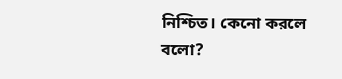নিশ্চিত। কেনো করলে বলো?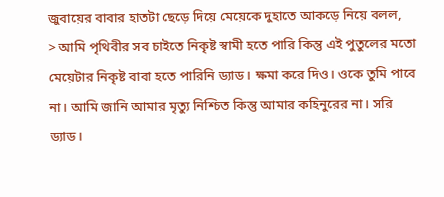জুবায়ের বাবার হাতটা ছেড়ে দিয়ে মেয়েকে দুহাতে আকড়ে নিয়ে বলল,
> আমি পৃথিবীর সব চাইতে নিকৃষ্ট স্বামী হতে পারি কিন্তু এই পুতুলের মতো মেয়েটার নিকৃষ্ট বাবা হতে পারিনি ড‍্যাড। ক্ষমা করে দিও। ওকে তুমি পাবে না। আমি জানি আমার মৃত্যু নিশ্চিত কিন্তু আমার কহিনুরের না। সরি ড‍্যাড।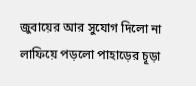জুবায়ের আর সুযোগ দিলো না লাফিয়ে পড়লো পাহাড়ের চূড়া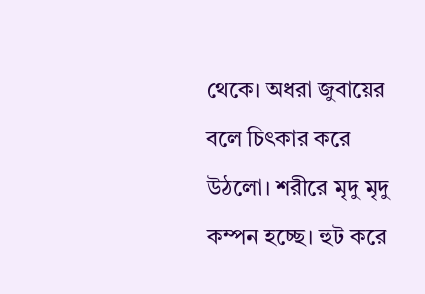থেকে। অধরা জুবায়ের বলে চিৎকার করে উঠলো। শরীরে মৃদু মৃদু কম্পন হচ্ছে। হুট করে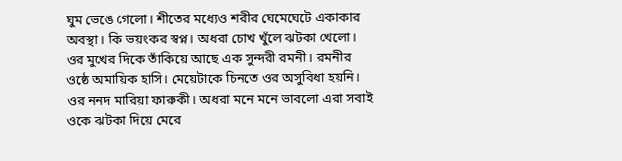ঘুম ভেঙে গেলো। শীতের মধ্যেও শরীর ঘেমেঘেটে একাকার অবস্থা। কি ভয়ংকর স্বপ্ন। অধরা চোখ খুঁলে ঝটকা খেলো। ওর মুখের দিকে তাঁকিয়ে আছে এক সুন্দরী রমনী। রমনীর ওষ্ঠে অমায়িক হাসি। মেয়েটাকে চিনতে ওর অসুবিধা হয়নি। ওর ননদ মারিয়া ফারুকী। অধরা মনে মনে ভাবলো এরা সবাই ওকে ঝটকা দিয়ে মেরে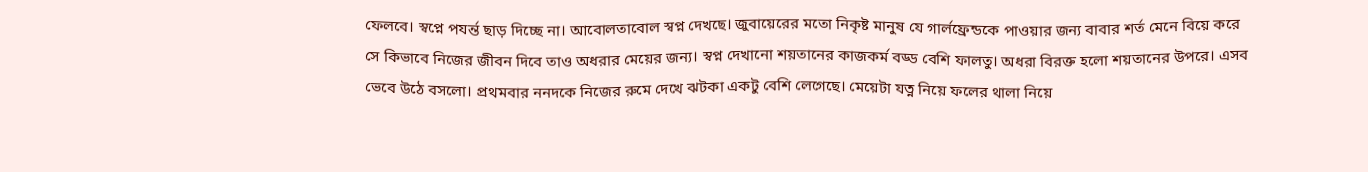ফেলবে। স্বপ্নে পযর্ন্ত ছাড় দিচ্ছে না। আবোলতাবোল স্বপ্ন দেখছে। জুবায়েরের মতো নিকৃষ্ট মানুষ যে গার্লফ্রেন্ডকে পাওয়ার জন্য বাবার শর্ত মেনে বিয়ে করে সে কিভাবে নিজের জীবন দিবে তাও অধরার মেয়ের জন্য। স্বপ্ন দেখানো শয়তানের কাজকর্ম বড্ড বেশি ফালতু। অধরা বিরক্ত হলো শয়তানের উপরে। এসব ভেবে উঠে বসলো। প্রথমবার ননদকে নিজের রুমে দেখে ঝটকা একটু বেশি লেগেছে। মেয়েটা যত্ন নিয়ে ফলের থালা নিয়ে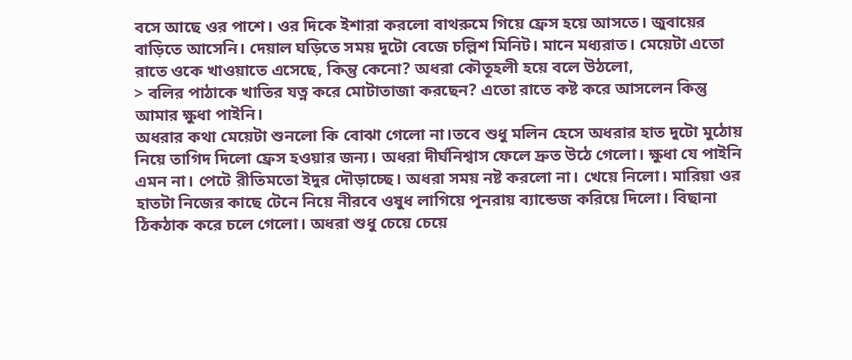বসে আছে ওর পাশে। ওর দিকে ইশারা করলো বাথরুমে গিয়ে ফ্রেস হয়ে আসতে। জুবায়ের বাড়িতে আসেনি। দেয়াল ঘড়িতে সময় দুটো বেজে চল্লিশ মিনিট। মানে মধ্যরাত। মেয়েটা এতো রাতে ওকে খাওয়াতে এসেছে, কিন্তু কেনো? অধরা কৌতূহলী হয়ে বলে উঠলো,
> বলির পাঠাকে খাতির যত্ন করে মোটাতাজা করছেন? এতো রাতে কষ্ট করে আসলেন কিন্তু আমার ক্ষুধা পাইনি।
অধরার কথা মেয়েটা শুনলো কি বোঝা গেলো না।তবে শুধু মলিন হেসে অধরার হাত দুটো মুঠোয় নিয়ে তাগিদ দিলো ফ্রেস হওয়ার জন্য। অধরা দীর্ঘনিশ্বাস ফেলে দ্রুত উঠে গেলো। ক্ষুধা যে পাইনি এমন না। পেটে রীতিমতো ইদুর দৌড়াচ্ছে। অধরা সময় নষ্ট করলো না। খেয়ে নিলো। মারিয়া ওর হাতটা নিজের কাছে টেনে নিয়ে নীরবে ওষুধ লাগিয়ে পূনরায় ব‍্যান্ডেজ করিয়ে দিলো। বিছানা ঠিকঠাক করে চলে গেলো। অধরা শুধু চেয়ে চেয়ে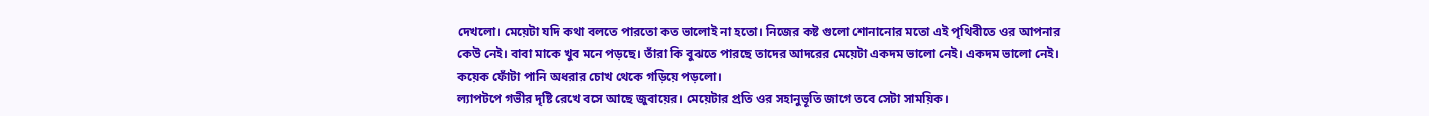দেখলো। মেয়েটা যদি কথা বলতে পারতো কত ভালোই না হতো। নিজের কষ্ট গুলো শোনানোর মতো এই পৃথিবীতে ওর আপনার কেউ নেই। বাবা মাকে খুব মনে পড়ছে। তাঁরা কি বুঝতে পারছে তাদের আদরের মেয়েটা একদম ভালো নেই। একদম ভালো নেই। কয়েক ফোঁটা পানি অধরার চোখ থেকে গড়িয়ে পড়লো।
ল‍্যাপটপে গভীর দৃষ্টি রেখে বসে আছে জুবায়ের। মেয়েটার প্রতি ওর সহানুভূতি জাগে তবে সেটা সাময়িক।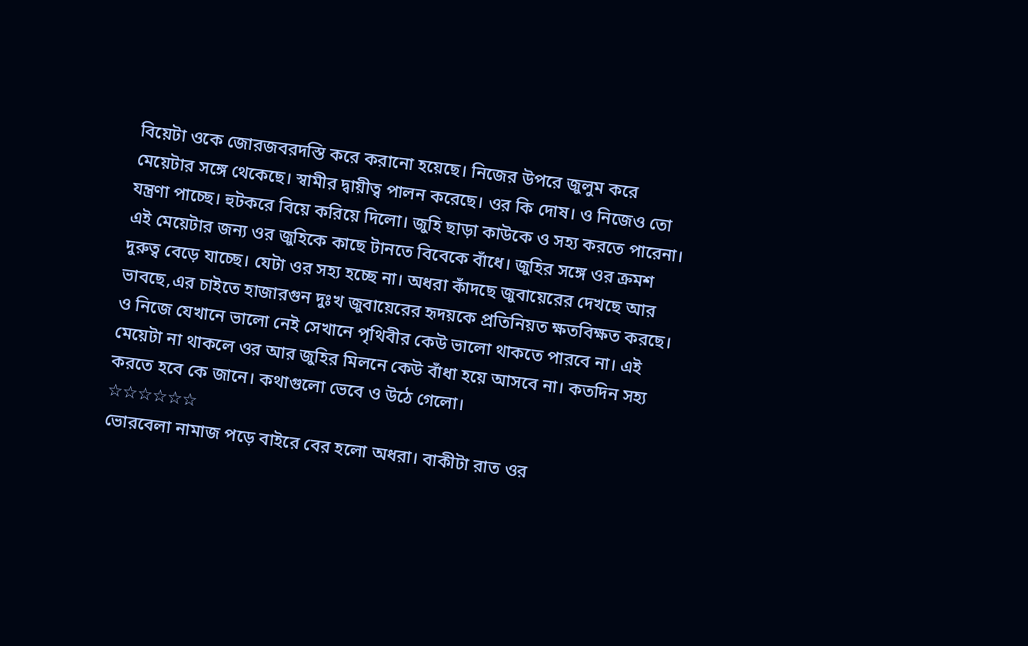বিয়েটা ওকে জোরজবরদস্তি করে করানো হয়েছে। নিজের উপরে জুলুম করে মেয়েটার সঙ্গে থেকেছে। স্বামীর দ্বায়ীত্ব পালন করেছে। ওর কি দোষ। ও নিজেও তো যন্ত্রণা পাচ্ছে। হুটকরে বিয়ে করিয়ে দিলো। জুহি ছাড়া কাউকে ও সহ‍্য করতে পারেনা। এই মেয়েটার জন্য ওর জুহিকে কাছে টানতে বিবেকে বাঁধে। জুহির সঙ্গে ওর ক্রমশ দুরুত্ব বেড়ে যাচ্ছে। যেটা ওর সহ‍্য হচ্ছে না। অধরা কাঁদছে জুবায়েরের দেখছে আর ভাবছে,এর চাইতে হাজারগুন দুঃখ জুবায়েরের হৃদয়কে প্রতিনিয়ত ক্ষতবিক্ষত করছে। ও নিজে যেখানে ভালো নেই সেখানে পৃথিবীর কেউ ভালো থাকতে পারবে না। এই মেয়েটা না থাকলে ওর আর জুহির মিলনে কেউ বাঁধা হয়ে আসবে না। কতদিন সহ‍্য করতে হবে কে জানে। কথাগুলো ভেবে ও উঠে গেলো।
☆☆☆☆☆☆
ভোরবেলা নামাজ পড়ে বাইরে বের হলো অধরা। বাকীটা রাত ওর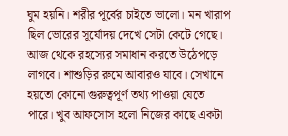ঘুম হয়নি। শরীর পূর্বের চাইতে ভালো। মন খারাপ ছিল ভোরের সূর্যোদয় দেখে সেটা কেটে গেছে। আজ থেকে রহস্যের সমাধান করতে উঠেপড়ে লাগবে। শাশুড়ির রুমে আবারও যাবে। সেখানে হয়তো কোনো গুরুত্বপূর্ণ তথ্য পাওয়া যেতে পারে। খুব আফসোস হলো নিজের কাছে একটা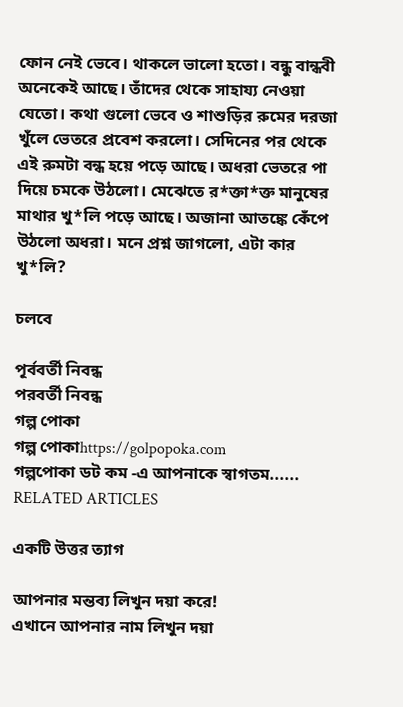ফোন নেই ভেবে। থাকলে ভালো হতো। বন্ধু বান্ধবী অনেকেই আছে। তাঁদের থেকে সাহায্য নেওয়া যেতো। কথা গুলো ভেবে ও শাশুড়ির রুমের দরজা খুঁলে ভেতরে প্রবেশ করলো। সেদিনের পর থেকে এই রুমটা বন্ধ হয়ে পড়ে আছে। অধরা ভেতরে পা দিয়ে চমকে উঠলো। মেঝেতে র*ক্তা*ক্ত মানুষের মাথার খু*লি পড়ে আছে। অজানা আতঙ্কে কেঁপে উঠলো অধরা। মনে প্রশ্ন জাগলো, এটা কার খু*লি?

চলবে

পূর্ববর্তী নিবন্ধ
পরবর্তী নিবন্ধ
গল্প পোকা
গল্প পোকাhttps://golpopoka.com
গল্পপোকা ডট কম -এ আপনাকে স্বাগতম......
RELATED ARTICLES

একটি উত্তর ত্যাগ

আপনার মন্তব্য লিখুন দয়া করে!
এখানে আপনার নাম লিখুন দয়া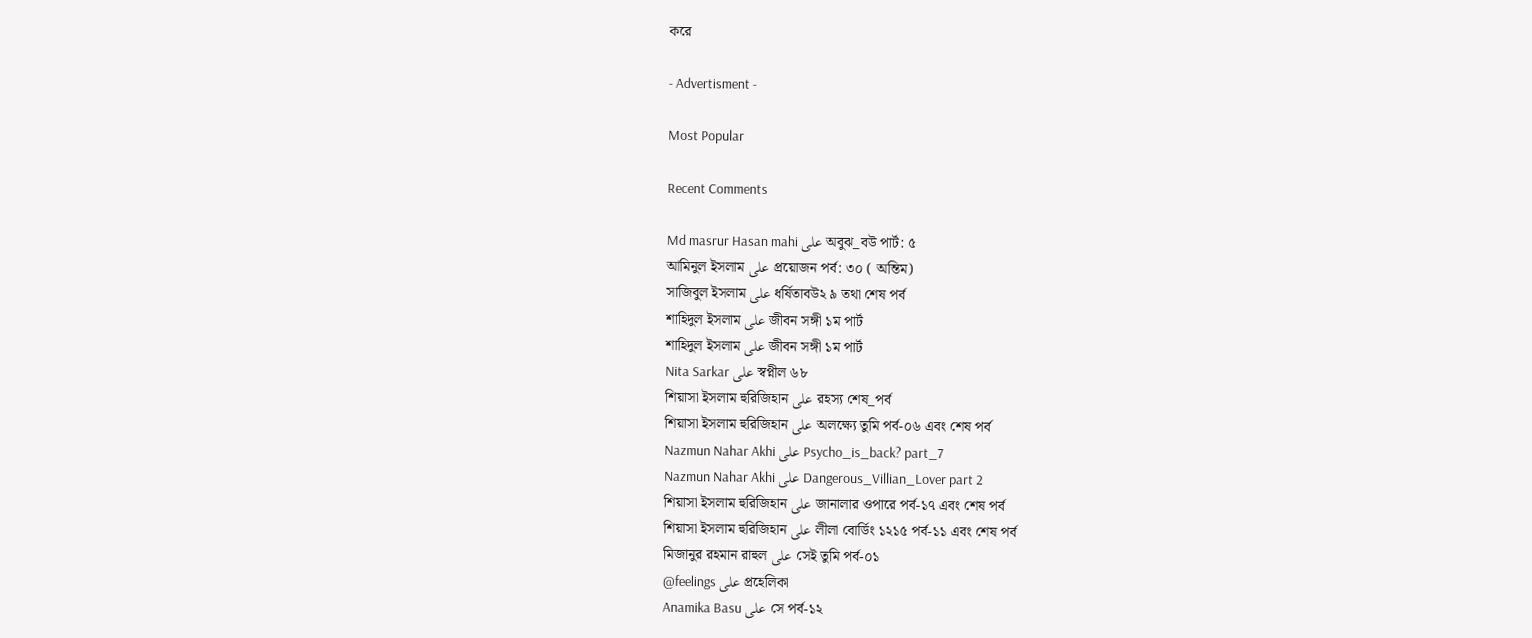করে

- Advertisment -

Most Popular

Recent Comments

Md masrur Hasan mahi على অবুঝ_বউ পার্ট: ৫
আমিনুল ইসলাম على প্রয়োজন পর্ব: ৩০ ( অন্তিম)
সাজিবুল ইসলাম على ধর্ষিতাবউ২ ৯ তথা শেষ পর্ব
শাহিদুল ইসলাম على জীবন সঙ্গী ১ম পার্ট
শাহিদুল ইসলাম على জীবন সঙ্গী ১ম পার্ট
Nita Sarkar على স্বপ্নীল ৬৮
শিয়াসা ইসলাম হুরিজিহান على রহস্য শেষ_পর্ব
শিয়াসা ইসলাম হুরিজিহান على অলক্ষ্যে তুমি পর্ব-০৬ এবং শেষ পর্ব
Nazmun Nahar Akhi على Psycho_is_back? part_7
Nazmun Nahar Akhi على Dangerous_Villian_Lover part 2
শিয়াসা ইসলাম হুরিজিহান على জানালার ওপারে পর্ব-১৭ এবং শেষ পর্ব
শিয়াসা ইসলাম হুরিজিহান على লীলা বোর্ডিং ১২১৫ পর্ব-১১ এবং শেষ পর্ব
মিজানুর রহমান রাহুল على সেই তুমি পর্ব-০১
@feelings على প্রহেলিকা
Anamika Basu على সে পর্ব-১২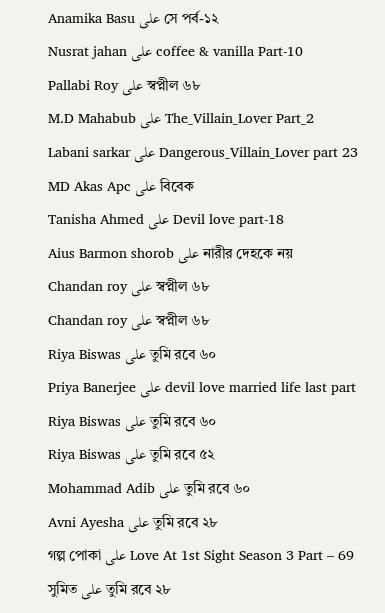Anamika Basu على সে পর্ব-১২
Nusrat jahan على coffee & vanilla Part-10
Pallabi Roy على স্বপ্নীল ৬৮
M.D Mahabub على The_Villain_Lover Part_2
Labani sarkar على Dangerous_Villain_Lover part 23
MD Akas Apc على বিবেক
Tanisha Ahmed على Devil love part-18
Aius Barmon shorob على নারীর দেহকে নয়
Chandan roy على স্বপ্নীল ৬৮
Chandan roy على স্বপ্নীল ৬৮
Riya Biswas على তুমি রবে ৬০
Priya Banerjee على devil love married life last part
Riya Biswas على তুমি রবে ৬০
Riya Biswas على তুমি রবে ৫২
Mohammad Adib على তুমি রবে ৬০
Avni Ayesha على তুমি রবে ২৮
গল্প পোকা على Love At 1st Sight Season 3 Part – 69
সুমিত على তুমি রবে ২৮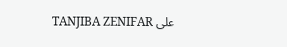TANJIBA ZENIFAR على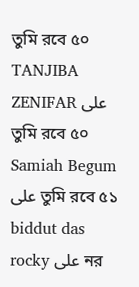তুমি রবে ৫০
TANJIBA ZENIFAR على তুমি রবে ৫০
Samiah Begum على তুমি রবে ৫১
biddut das rocky على নর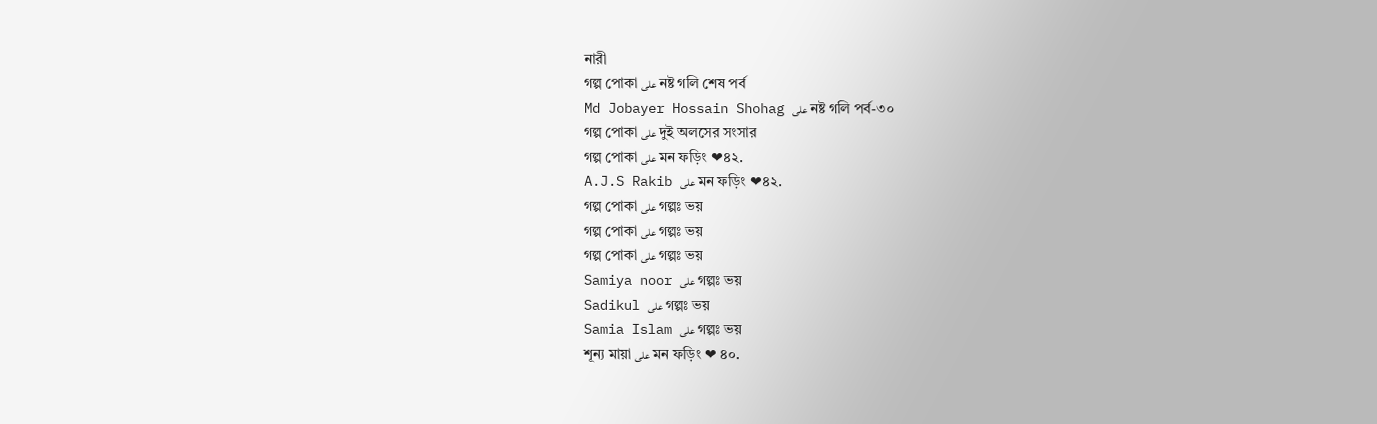নারী
গল্প পোকা على নষ্ট গলি শেষ পর্ব
Md Jobayer Hossain Shohag على নষ্ট গলি পর্ব-৩০
গল্প পোকা على দুই অলসের সংসার
গল্প পোকা على মন ফড়িং ❤৪২.
A.J.S Rakib على মন ফড়িং ❤৪২.
গল্প পোকা على গল্পঃ ভয়
গল্প পোকা على গল্পঃ ভয়
গল্প পোকা على গল্পঃ ভয়
Samiya noor على গল্পঃ ভয়
Sadikul على গল্পঃ ভয়
Samia Islam على গল্পঃ ভয়
শূন্য মায়া على মন ফড়িং ❤ ৪০.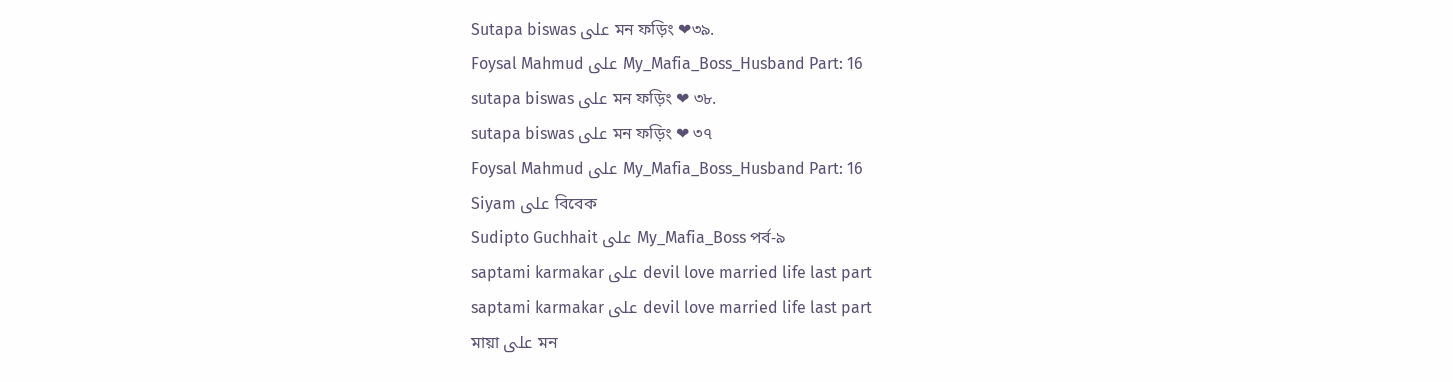Sutapa biswas على মন ফড়িং ❤৩৯.
Foysal Mahmud على My_Mafia_Boss_Husband Part: 16
sutapa biswas على মন ফড়িং ❤ ৩৮.
sutapa biswas على মন ফড়িং ❤ ৩৭
Foysal Mahmud على My_Mafia_Boss_Husband Part: 16
Siyam على বিবেক
Sudipto Guchhait على My_Mafia_Boss পর্ব-৯
saptami karmakar على devil love married life last part
saptami karmakar على devil love married life last part
মায়া على মন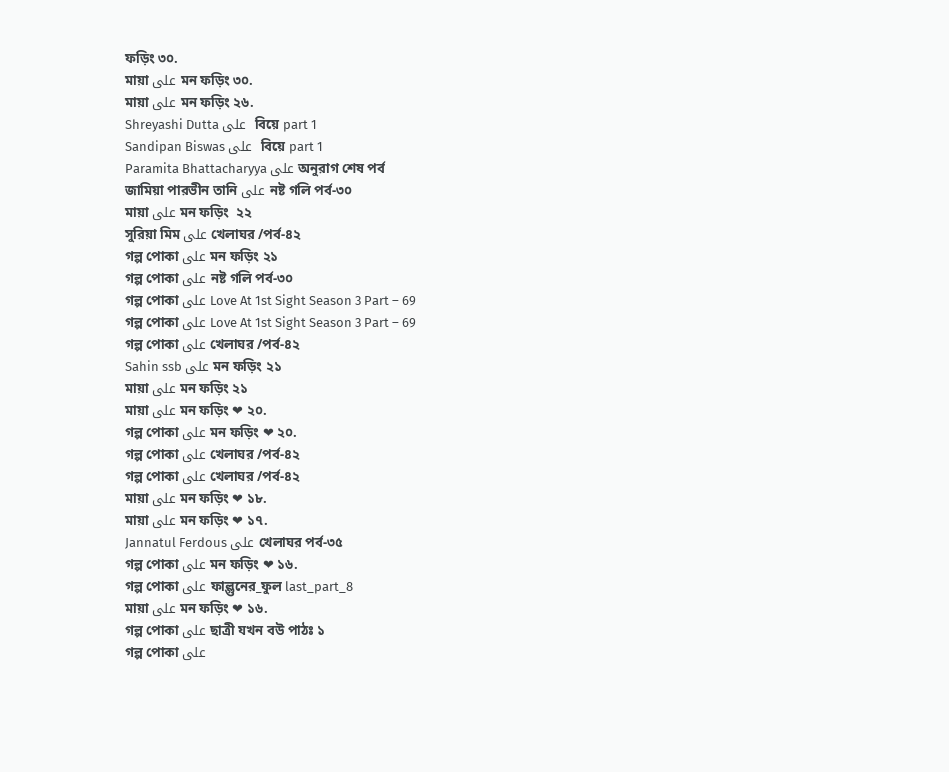ফড়িং ৩০.
মায়া على মন ফড়িং ৩০.
মায়া على মন ফড়িং ২৬.
Shreyashi Dutta على  বিয়ে part 1
Sandipan Biswas على  বিয়ে part 1
Paramita Bhattacharyya على অনুরাগ শেষ পর্ব
জামিয়া পারভীন তানি على নষ্ট গলি পর্ব-৩০
মায়া على মন ফড়িং  ২২
সুরিয়া মিম على খেলাঘর /পর্ব-৪২
গল্প পোকা على মন ফড়িং ২১
গল্প পোকা على নষ্ট গলি পর্ব-৩০
গল্প পোকা على Love At 1st Sight Season 3 Part – 69
গল্প পোকা على Love At 1st Sight Season 3 Part – 69
গল্প পোকা على খেলাঘর /পর্ব-৪২
Sahin ssb على মন ফড়িং ২১
মায়া على মন ফড়িং ২১
মায়া على মন ফড়িং ❤ ২০.
গল্প পোকা على মন ফড়িং ❤ ২০.
গল্প পোকা على খেলাঘর /পর্ব-৪২
গল্প পোকা على খেলাঘর /পর্ব-৪২
মায়া على মন ফড়িং ❤ ১৮.
মায়া على মন ফড়িং ❤ ১৭.
Jannatul Ferdous على খেলাঘর পর্ব-৩৫
গল্প পোকা على মন ফড়িং ❤ ১৬.
গল্প পোকা على ফাল্গুনের_ফুল last_part_8
মায়া على মন ফড়িং ❤ ১৬.
গল্প পোকা على ছাত্রী যখন বউ পাঠঃ ১
গল্প পোকা على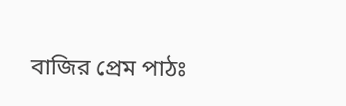বাজির প্রেম পাঠঃ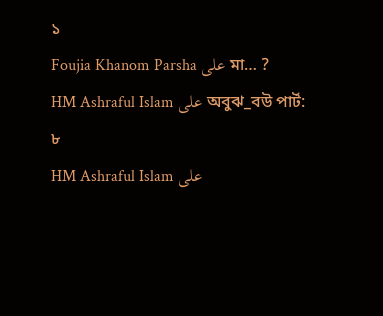১
Foujia Khanom Parsha على মা… ?
HM Ashraful Islam على অবুঝ_বউ পার্ট: ৮
HM Ashraful Islam على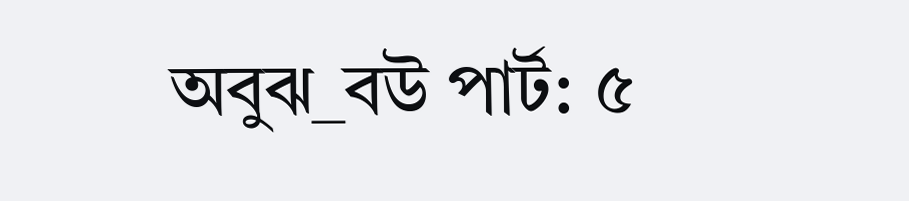অবুঝ_বউ পার্ট: ৫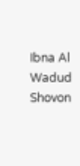Ibna Al Wadud Shovon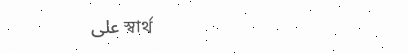على স্বার্থ